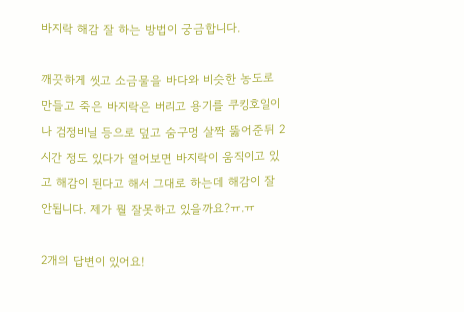바지락 해감 잘 하는 방법이 궁금합니다.

깨끗하게 씻고 소금물을 바다와 비슷한 농도로 만들고 죽은 바지락은 버리고 용기를 쿠킹호일이나 검정비닐 등으로 덮고 숨구멍 살짝 뚫어준뒤 2시간 정도 있다가 열어보면 바지락이 움직이고 있고 해감이 된다고 해서 그대로 하는데 해감이 잘 안됩니다. 제가 뭘 잘못하고 있을까요?ㅠ.ㅠ

2개의 답변이 있어요!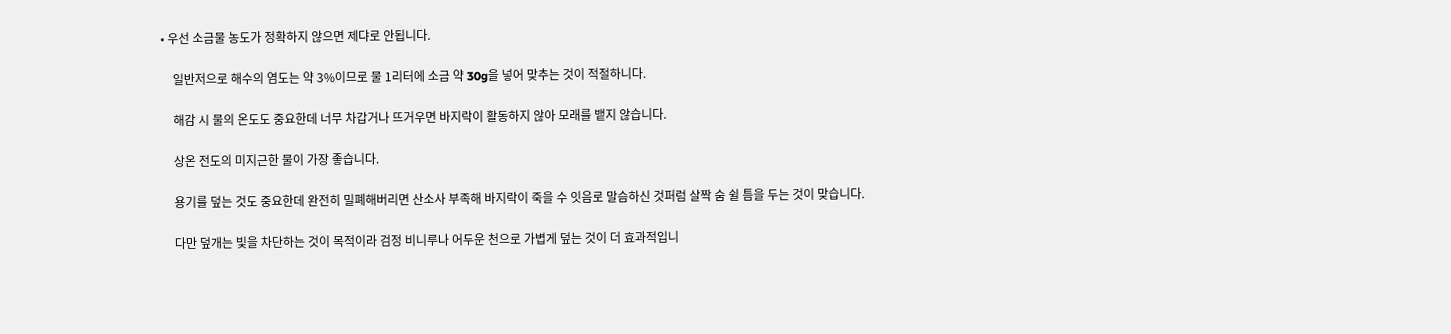• 우선 소금물 농도가 정확하지 않으면 제댜로 안됩니다.

    일반저으로 해수의 염도는 약 3%이므로 물 1리터에 소금 약 30g을 넣어 맞추는 것이 적절하니다.

    해감 시 물의 온도도 중요한데 너무 차갑거나 뜨거우면 바지락이 활동하지 않아 모래를 뱉지 않습니다.

    상온 전도의 미지근한 물이 가장 좋습니다.

    용기를 덮는 것도 중요한데 완전히 밀폐해버리면 산소사 부족해 바지락이 죽을 수 잇음로 말슴하신 것퍼럼 살짝 숨 쉴 틈을 두는 것이 맞습니다.

    다만 덮개는 빛을 차단하는 것이 목적이라 검정 비니루나 어두운 천으로 가볍게 덮는 것이 더 효과적입니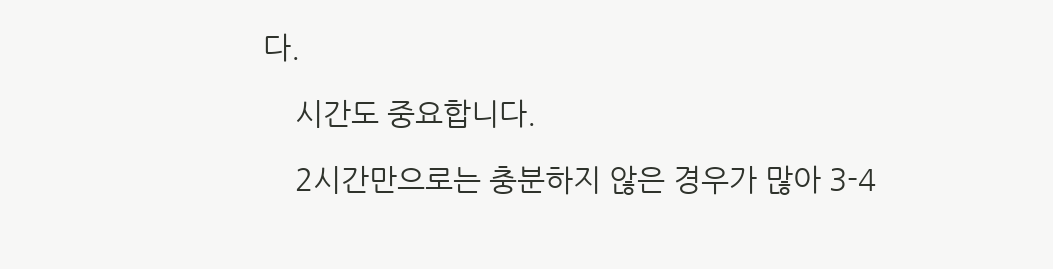다.

    시간도 중요합니다.

    2시간만으로는 충분하지 않은 경우가 많아 3-4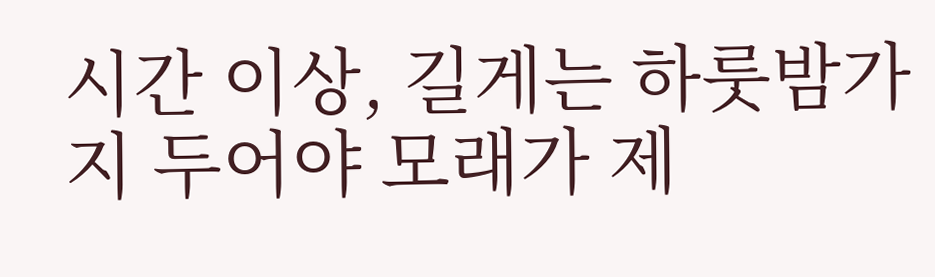시간 이상, 길게는 하룻밤가지 두어야 모래가 제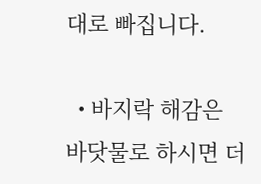대로 빠집니다.

  • 바지락 해감은 바닷물로 하시면 더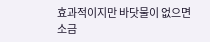효과적이지만 바닷물이 없으면 소금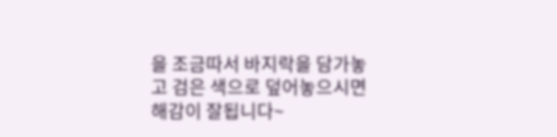을 조금따서 바지락을 담가놓고 검은 색으로 덮어놓으시면 해감이 잘됩니다~